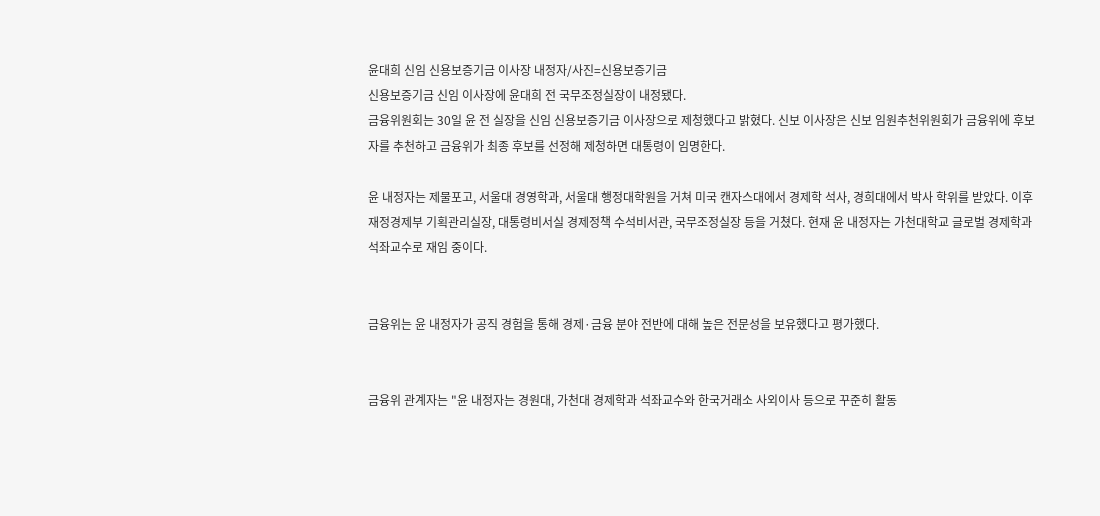윤대희 신임 신용보증기금 이사장 내정자/사진=신용보증기금
신용보증기금 신임 이사장에 윤대희 전 국무조정실장이 내정됐다.
금융위원회는 30일 윤 전 실장을 신임 신용보증기금 이사장으로 제청했다고 밝혔다. 신보 이사장은 신보 임원추천위원회가 금융위에 후보자를 추천하고 금융위가 최종 후보를 선정해 제청하면 대통령이 임명한다.

윤 내정자는 제물포고, 서울대 경영학과, 서울대 행정대학원을 거쳐 미국 캔자스대에서 경제학 석사, 경희대에서 박사 학위를 받았다. 이후 재정경제부 기획관리실장, 대통령비서실 경제정책 수석비서관, 국무조정실장 등을 거쳤다. 현재 윤 내정자는 가천대학교 글로벌 경제학과 석좌교수로 재임 중이다.


금융위는 윤 내정자가 공직 경험을 통해 경제·금융 분야 전반에 대해 높은 전문성을 보유했다고 평가했다.


금융위 관계자는 "윤 내정자는 경원대, 가천대 경제학과 석좌교수와 한국거래소 사외이사 등으로 꾸준히 활동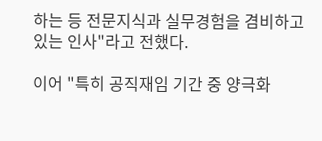하는 등 전문지식과 실무경험을 겸비하고 있는 인사"라고 전했다.

이어 "특히 공직재임 기간 중 양극화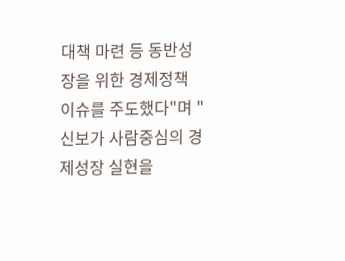대책 마련 등 동반성장을 위한 경제정책 이슈를 주도했다"며 "신보가 사람중심의 경제성장 실현을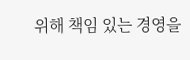위해 책임 있는 경영을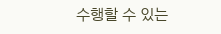수행할 수 있는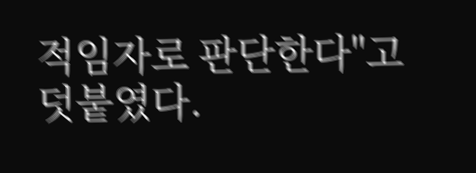적임자로 판단한다"고 덧붙였다.